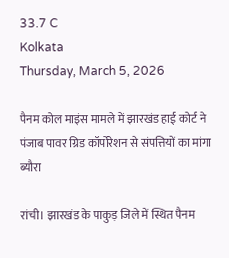33.7 C
Kolkata
Thursday, March 5, 2026

पैनम कोल माइंस मामले में झारखंड हाई कोर्ट ने पंजाब पावर ग्रिड कॉर्पोरेशन से संपत्तियों का मांगा ब्यौरा

रांची। झारखंड के पाकुड़ जिले में स्थित पैनम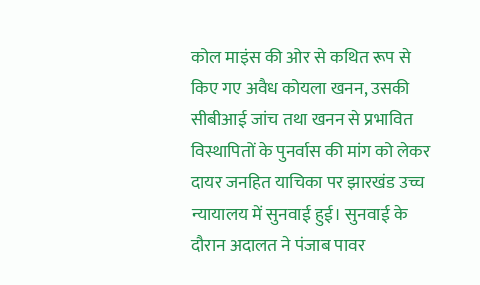कोल माइंस की ओर से कथित रूप से किए गए अवैध कोयला खनन, उसकी सीबीआई जांच तथा खनन से प्रभावित विस्थापितों के पुनर्वास की मांग को लेकर दायर जनहित याचिका पर झारखंड उच्च न्यायालय में सुनवाई हुई। सुनवाई के दौरान अदालत ने पंजाब पावर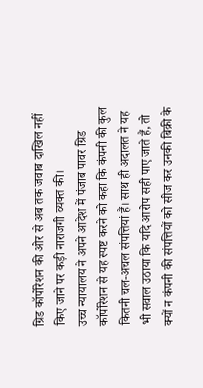ग्रिड कॉर्पोरेशन की ओर से अब तक जवाब दाखिल नहीं किए जाने पर कड़ी नाराजगी व्यक्त की।
उच्च न्यायालय ने अपने आदेश में पंजाब पावर ग्रिड कॉर्पोरेशन से यह स्पष्ट करने को कहा कि कंपनी की कुल कितनी चल-अचल संपत्तियां हैं। साथ ही अदालत ने यह भी सवाल उठाया कि यदि आरोप सही पाए जाते हैं, तो क्यों न कंपनी की संपत्तियों को सीज कर उनकी बिक्री के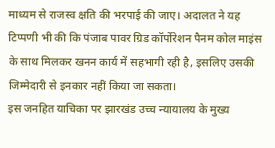माध्यम से राजस्व क्षति की भरपाई की जाए। अदालत ने यह टिप्पणी भी की कि पंजाब पावर ग्रिड कॉर्पोरेशन पैनम कोल माइंस के साथ मिलकर खनन कार्य में सहभागी रही है, इसलिए उसकी जिम्मेदारी से इनकार नहीं किया जा सकता।
इस जनहित याचिका पर झारखंड उच्च न्यायालय के मुख्य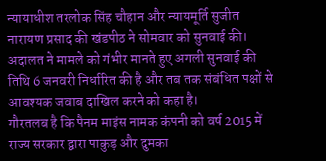न्यायाधीश तरलोक सिंह चौहान और न्यायमूर्ति सुजीत नारायण प्रसाद की खंडपीठ ने सोमवार को सुनवाई की। अदालत ने मामले को गंभीर मानते हुए अगली सुनवाई की तिथि 6 जनवरी निर्धारित की है और तब तक संबंधित पक्षों से आवश्यक जवाब दाखिल करने को कहा है।
गौरतलब है कि पैनम माइंस नामक कंपनी को वर्ष 2015 में राज्य सरकार द्वारा पाकुड़ और दुमका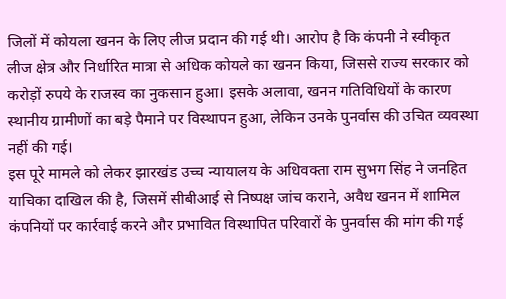जिलों में कोयला खनन के लिए लीज प्रदान की गई थी। आरोप है कि कंपनी ने स्वीकृत लीज क्षेत्र और निर्धारित मात्रा से अधिक कोयले का खनन किया, जिससे राज्य सरकार को करोड़ों रुपये के राजस्व का नुकसान हुआ। इसके अलावा, खनन गतिविधियों के कारण स्थानीय ग्रामीणों का बड़े पैमाने पर विस्थापन हुआ, लेकिन उनके पुनर्वास की उचित व्यवस्था नहीं की गई।
इस पूरे मामले को लेकर झारखंड उच्च न्यायालय के अधिवक्ता राम सुभग सिंह ने जनहित याचिका दाखिल की है, जिसमें सीबीआई से निष्पक्ष जांच कराने, अवैध खनन में शामिल कंपनियों पर कार्रवाई करने और प्रभावित विस्थापित परिवारों के पुनर्वास की मांग की गई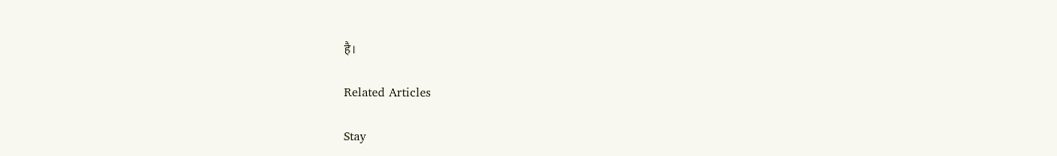है।

Related Articles

Stay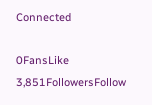Connected

0FansLike
3,851FollowersFollow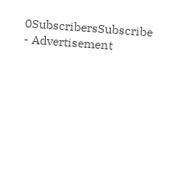0SubscribersSubscribe
- Advertisement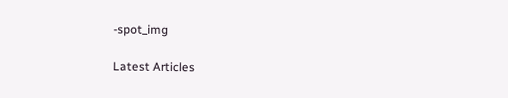-spot_img

Latest Articles